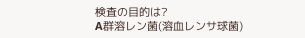検査の目的は?
A群溶レン菌(溶血レンサ球菌)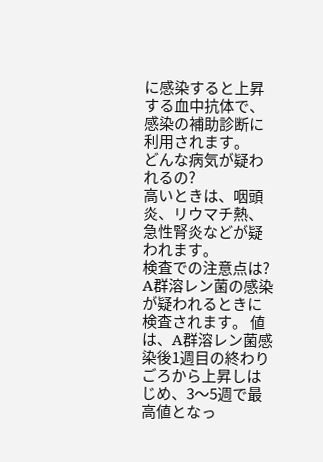に感染すると上昇する血中抗体で、感染の補助診断に利用されます。
どんな病気が疑われるの?
高いときは、咽頭炎、リウマチ熱、急性腎炎などが疑われます。
検査での注意点は?
A群溶レン菌の感染が疑われるときに検査されます。 値は、A群溶レン菌感染後1週目の終わりごろから上昇しはじめ、3〜5週で最高値となっ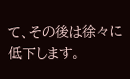て、その後は徐々に低下します。